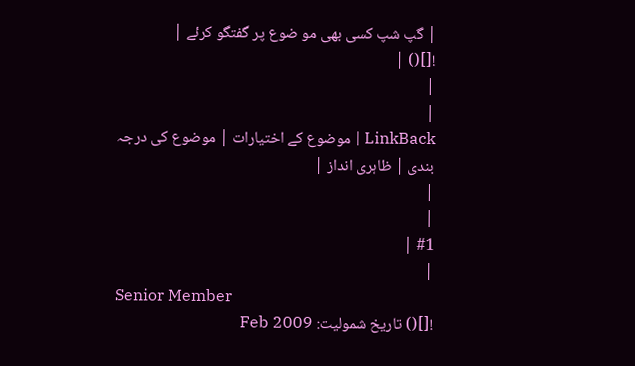| گپ شپ کسی بھی مو ضوع پر گفتگو کرئے |
![]() |
|
|
LinkBack | موضوع کے اختیارات | موضوع کی درجہ بندی | ظاہری انداز |
|
|
#1 |
|
Senior Member
![]() تاریخ شمولیت: Feb 2009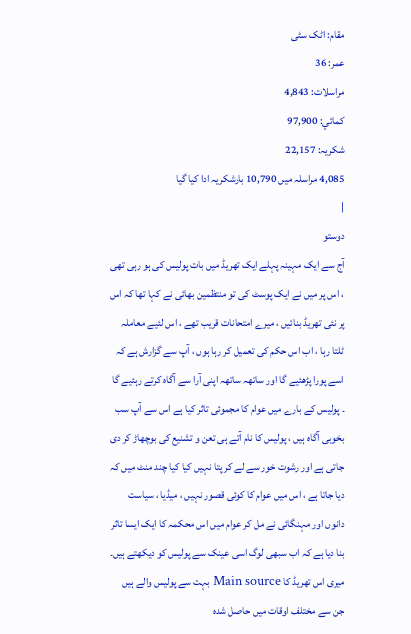مقام: اٹک سٹی
عمر: 36
مراسلات: 4,843
کمائي: 97,900
شکریہ: 22,157
4,085 مراسلہ میں 10,790 بارشکریہ ادا کیا گیا
|
دوستو
آج سے ایک مہینہ پہلے ایک تھریڈ میں بات پولیس کی ہو رہی تھی ، اس پر میں نے ایک پوسٹ کی تو منتظمین بھائی نے کہا تھا کہ اس پر نئی تھریڈ بنائیں ، میرے امتحانات قریب تھے ، اس لئیے معاملہ ٹلتا رہا ، اب اس حکم کی تعمیل کر رہا ہوں ، آپ سے گزارش ہے کہ اسے پورا پڑھئیے گا اور ساتھہ ساتھہ اپنی آرا سے آگاہ کرتے رہئیے گا ۔ پولیس کے بارے میں عوام کا مجموئی تاثر کیا ہے اس سے آپ سب بخوبی آگاہ ہیں ، پولیس کا نام آتے ہی تعن و تشنیع کی بوچھاڑ کر دی جاتی ہے اور رشوت خور سے لے کر پتا نہیں کیا کیا چند منٹ میں کہ دیا جاتا ہے ، اس میں عوام کا کوئی قصور نہیں ، میڈیا ، سیاست دانوں اور مہنگائی نے مل کر عوام میں اس محکمہ کا ایک ایسا تاثر بنا دیا ہے کہ اب سبھی لوگ اسی عینک سے پولیس کو دیکھتے ہیں۔ میری اس تھریڈ کا Main source بہت سے پولیس والے ہیں جن سے مختلف اوقات میں حاصل شدہ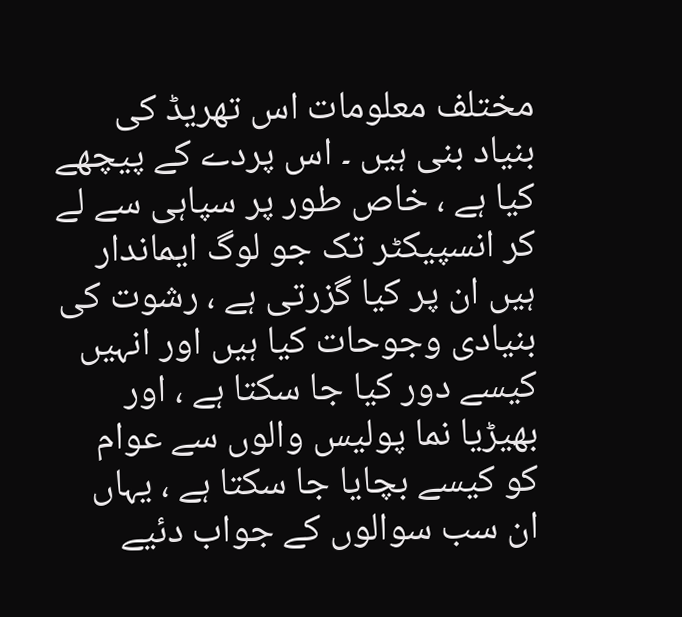مختلف معلومات اس تھریڈ کی بنیاد بنی ہیں ۔ اس پردے کے پیچھے کیا ہے ، خاص طور پر سپاہی سے لے کر انسپیکٹر تک جو لوگ ایماندار ہیں ان پر کیا گزرتی ہے ، رشوت کی بنیادی وجوحات کیا ہیں اور انہیں کیسے دور کیا جا سکتا ہے ، اور بھیڑیا نما پولیس والوں سے عوام کو کیسے بچایا جا سکتا ہے ، یہاں ان سب سوالوں کے جواب دئیے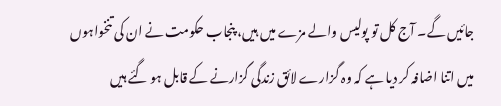جائیں گے۔ آج کل تو پولیس والے مزے میں ہیں، پنجاب حکومت نے ان کی تنخواہوں میں اتنا اضافہ کر دیا ہے کہ وہ گزارے لائق زندگی گزارنے کے قابل ہو گئے ہیں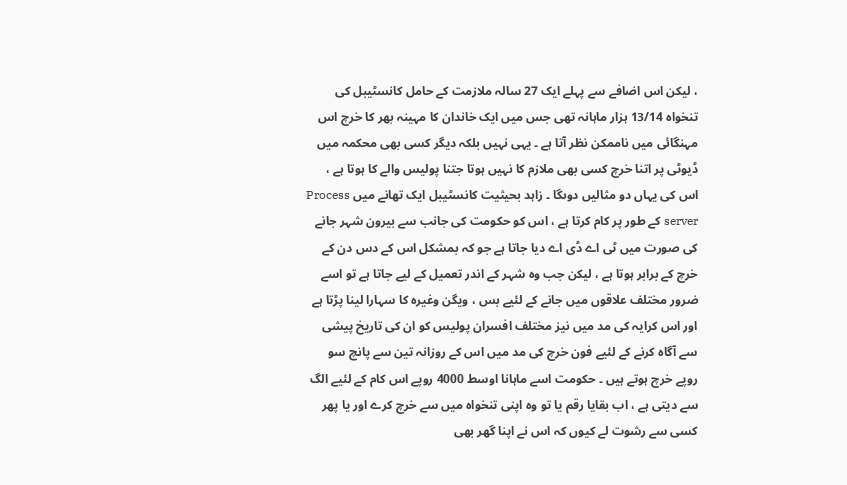، لیکن اس اضافے سے پہلے ایک 27 سالہ ملازمت کے حامل کانسٹیبل کی تنخواہ 13/14 ہزار ماہانہ تھی جس میں ایک خاندان کا مہینہ بھر کا خرچ اس مہنگائی میں ناممکن نظر آتا ہے ۔ یہی نہیں بلکہ دیگر کسی بھی محکمہ میں ڈیوٹی پر اتنا خرچ کسی بھی ملازم کا نہیں ہوتا جتنا پولیس والے کا ہوتا ہے ، اس کی یہاں دو مثالیں دوںگا ۔ زاہد بحیثیت کانسٹیبل ایک تھانے میں Process server کے طور پر کام کرتا ہے ، اس کو حکومت کی جانب سے بیرون شہر جانے کی صورت میں ٹی اے ڈی اے دیا جاتا ہے جو کہ بمشکل اس کے دس دن کے خرچ کے برابر ہوتا ہے ، لیکن جب وہ شہر کے اندر تعمیل کے لیے جاتا ہے تو اسے ضرور مختلف علاقوں میں جانے کے لئیے بس ، ویگن وغیرہ کا سہارا لینا پڑتا ہے اور اس کرایہ کی مد میں نیز مختلف افسران پولیس کو ان کی تاریخ پیشی سے آگاہ کرنے کے لئیے فون خرچ کی مد میں اس کے روزانہ تین سے پانچ سو روپے خرچ ہوتے ہیں ۔ حکومت اسے ماہانا اوسط 4000 روپے اس کام کے لئیے الگ سے دیتی ہے ، اب بقایا رقم یا تو وہ اپنی تنخواہ میں سے خرچ کرے اور یا پھر کسی سے رشوت لے کیوں کہ اس نے اپنا گھر بھی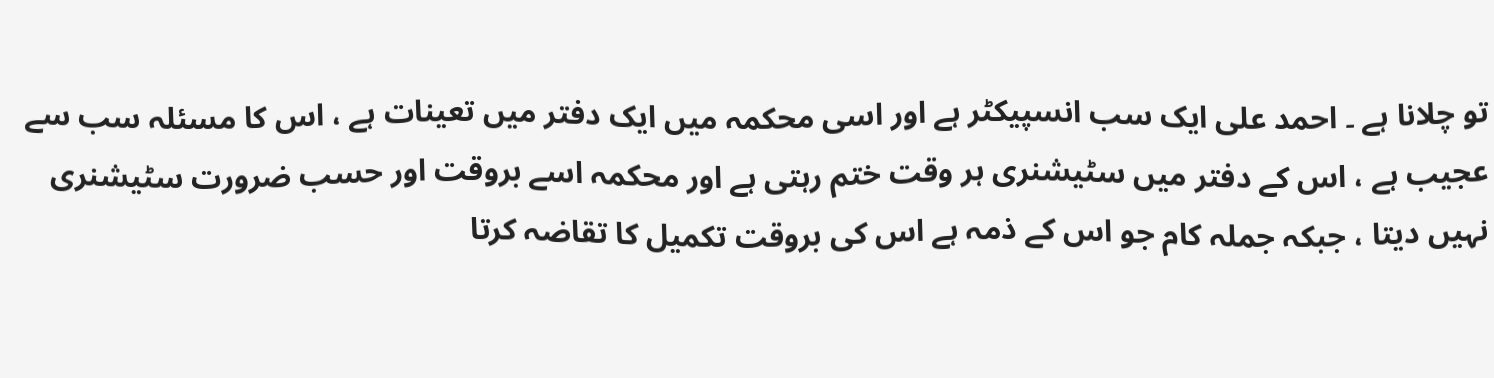تو چلانا ہے ۔ احمد علی ایک سب انسپیکٹر ہے اور اسی محکمہ میں ایک دفتر میں تعینات ہے ، اس کا مسئلہ سب سے عجیب ہے ، اس کے دفتر میں سٹیشنری ہر وقت ختم رہتی ہے اور محکمہ اسے بروقت اور حسب ضرورت سٹیشنری نہیں دیتا ، جبکہ جملہ کام جو اس کے ذمہ ہے اس کی بروقت تکمیل کا تقاضہ کرتا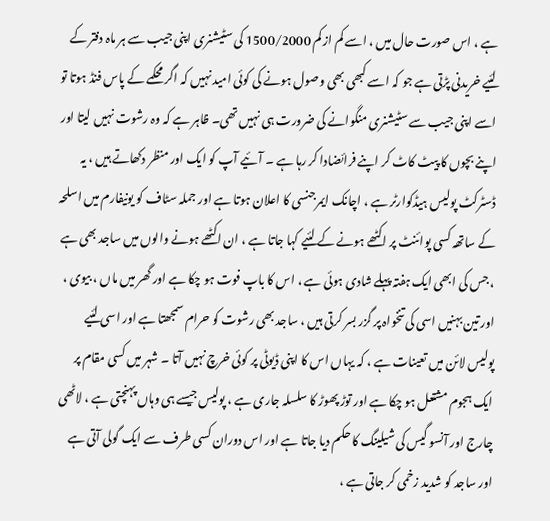ہے ، اس صورت حال میں ، اسے کم از کم 1500/2000 کی سٹیشنری اپنی جیب سے ہر ماہ دفتر کے لئیے خریدنی پڑتی ہے جو کہ اسے کبھی بھی وصول ہونے کی کوئی امید نہیں کہ اگر محکمے کے پاس فنڈ ہوتا تو اسے اپنی جیب سے سٹیشنری منگوانے کی ضرورت ہی نہیں تھی۔ ظاہر ہے کہ وہ رشوت نہیں لیتا اور اپنے بچوں کا پیٹ کاٹ کر اپنے فرائضادا کر رہا ہے ۔ آئیے آپ کو ایک اور منظر دکھاتے ہیں ، یہ ڈسٹرکٹ پولیس ہیڈکوارٹر ہے ، اچانک ایمرجنسی کا اعلان ہوتا ہے اور جملہ سٹاف کو یونیفارم میں اسلحہ کے ساتھہ کسی پوائنٹ پر اکٹھے ہونے کے لئیے کہا جاتا ہے ، ان اکٹھے ہونے والوں میں ساجد بھی ہے ، جس کی ابھی ایک ہفتہ پہلے شادی ہوئی ہے ، اس کا باپ فوت ہو چکا ہے اور گھر میں ماں ، بیوی ، اور تین بہنیں اسی کی تنخواہ پر گزر بسر کرتی ہیں ، ساجد بھی رشوت کو حرام سمجھتا ہے اور اسی لئیے پولیس لائن میں تعینات ہے ، کہ یہاں اس کا اپنی ڈیوٹی پر کوئی خرچ نہیں آتا ۔ شہر میں کسی مقام پر ایک ہجوم مشتعل ہو چکا ہے اور توڑ پھوڑ کا سلسلہ جاری ہے ، پولیس جیسے ہی وہاں پہنچتی ہے ، لاٹھی چارج اور آنسو گیس کی شیلینگ کا حکم دیا جاتا ہے اور اس دوران کسی طرف سے ایک گولی آتی ہے اور ساجد کو شدید زخمی کر جاتی ہے ،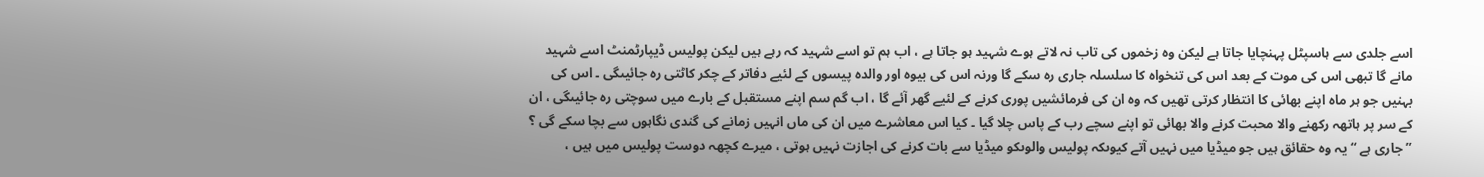اسے جلدی سے ہاسپٹل پہنچایا جاتا ہے لیکن وہ زخموں کی تاب نہ لاتے ہوے شہید ہو جاتا ہے ، اب ہم تو اسے شہید کہ رہے ہیں لیکن پولیس ڈیپارٹمنٹ اسے شہید مانے گا تبھی اس کی موت کے بعد اس کی تنخواہ کا سلسلہ جاری رہ سکے گا ورنہ اس کی بیوہ اور والدہ پیسوں کے لئیے دفاتر کے چکر کاٹتی رہ جائیںگی ۔ اس کی بہنیں جو ہر ماہ اپنے بھائی کا انتظار کرتی تھیں کہ وہ ان کی فرمائشیں پوری کرنے کے لئیے گھر آئے گا ، اب گم سم اپنے مستقبل کے بارے میں سوچتی رہ جائیںگی ، ان کے سر پر ہاتھہ رکھنے والا محبت کرنے والا بھائی تو اپنے سچے رب کے پاس چلا گیا ۔ کیا اس معاشرے میں ان کی ماں انہیں زمانے کی گندی نگاہوں سے بچا سکے گی ؟ ’’ جاری ہے ‘‘ یہ وہ حقائق ہیں جو میڈیا میں نہیں آتے کیوںکہ پولیس والوںکو میڈیا سے بات کرنے کی اجازت نہیں ہوتی ، میرے کچھہ دوست پولیس میں ہیں ،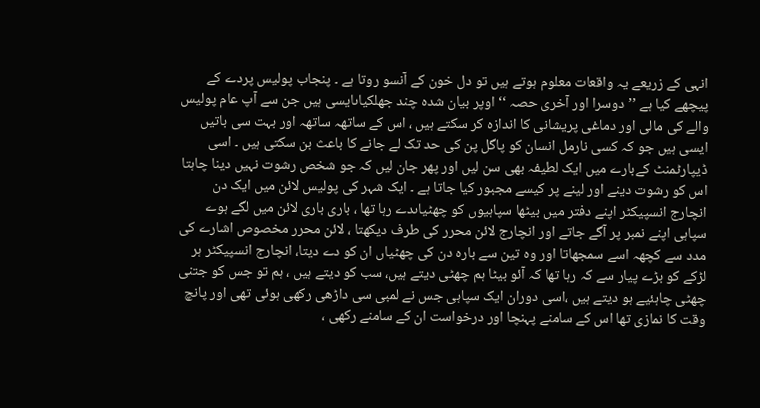انہی کے زریعے یہ واقعات معلوم ہوتے ہیں تو دل خون کے آنسو روتا ہے ۔ پنجاب پولیس پردے کے پیچھے کیا ہے ’’ دوسرا اور آخری حصہ ‘‘ اوپر بیان شدہ چند جھلکیاںایسی ہیں جن سے آپ عام پولیس والے کی مالی اور دماغی پریشانی کا اندازہ کر سکتے ہیں ، اس کے ساتھہ ساتھہ اور بہت سی باتیں ایسی ہیں جو کہ کسی نارمل انسان کو پاگل پن کی حد تک لے جانے کا باعث بن سکتی ہیں ۔ اسی ڈیپارٹمنٹ کےبارے میں ایک لطیفہ بھی سن لیں اور پھر جان لیں کہ جو شخص رشوت نہیں دینا چاہتا اس کو رشوت دینے اور لینے پر کیسے مجبور کیا جاتا ہے ۔ ایک شہر کی پولیس لائن میں ایک دن انچارج انسپیکٹر اپنے دفتر میں بیٹھا سپاہیوں کو چھٹیاںدے رہا تھا ، باری باری لائن میں لگے ہوے سپاہی اپنے نمبر پر آگے جاتے اور انچارج لائن محرر کی طرف دیکھتا ، لائن محرر مخصوص اشارے کی مدد سے کچھہ اسے سمجھاتا اور وہ تین سے بارہ دن کی چھٹیاں ان کو دے دیتا، انچارج انسپیکٹر ہر لڑکے کو بڑے پیار سے کہ رہا تھا کہ آئو بیٹا ہم چھٹی دیتے ہیں، سب کو دیتے ہیں ، ہم تو جس کو جتنی چھٹی چاہئیے ہو دیتے ہیں ،اسی دوران ایک سپاہی جس نے لمبی سی داڑھی رکھی ہوئی تھی اور پانچ وقت کا نمازی تھا اس کے سامنے پہنچا اور درخواست ان کے سامنے رکھی ،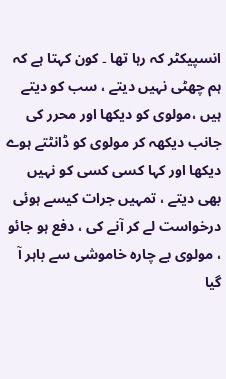انسپیکٹر کہ رہا تھا ۔ کون کہتا ہے کہ ہم چھٹی نہیں دیتے ، سب کو دیتے ہیں ،مولوی کو دیکھا اور محرر کی جانب دیکھہ کر مولوی کو ڈانٹتے ہوے دیکھا اور کہا کسی کسی کو نہیں بھی دیتے ، تمہیں جرات کیسے ہوئی درخواست لے کر آنے کی ، دفع ہو جائو ، مولوی بے چارہ خاموشی سے باہر آ گیا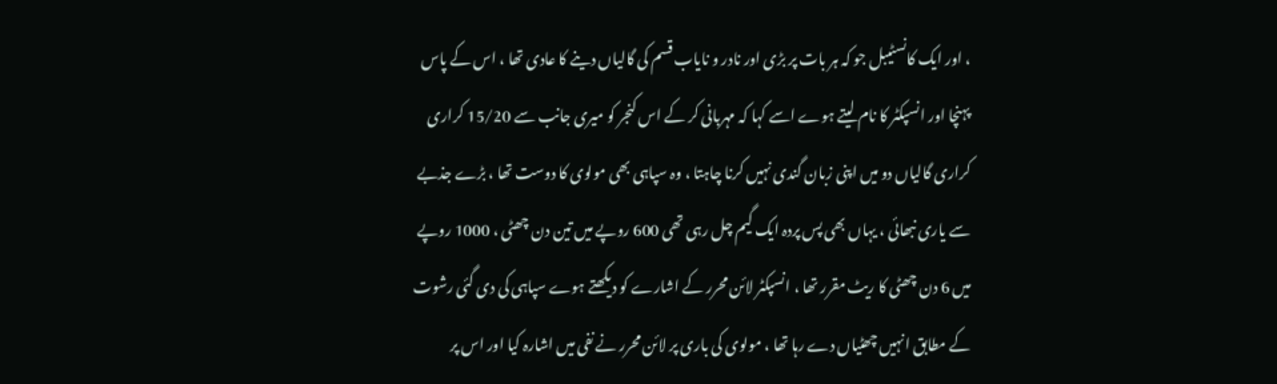، اور ایک کانسٹیبل جو کہ ہر بات پر بڑی اور نادر و نایاب قسم کی گالیاں دینے کا عادی تھا ، اس کے پاس پہنچا اور انسپکٹر کا نام لیتے ہوے اسے کہا کہ مہربانی کر کے اس کنجر کو میری جانب سے 15/20 کراری کراری گالیاں دو میں اپنی زبان گندی نہیں کرنا چاہتا ، وہ سپاہی بھی مولوی کا دوست تھا ، بڑے جذبے سے یاری نبھائی ، یہاں بھی پس پردہ ایک گیم چل رہی تھی 600 روپے میں تین دن چھٹی ، 1000 روپے میں 6 دن چھٹی کا ریٹ مقرر تھا ، انسپکٹر لائن محرر کے اشارے کو دیکھتے ہوے سپاہی کی دی گئی رشوت کے مطابق انہیں چھٹیاں دے رہا تھا ، مولوی کی باری پر لائن محرر نے نفی میں اشارہ کیا اور اس پر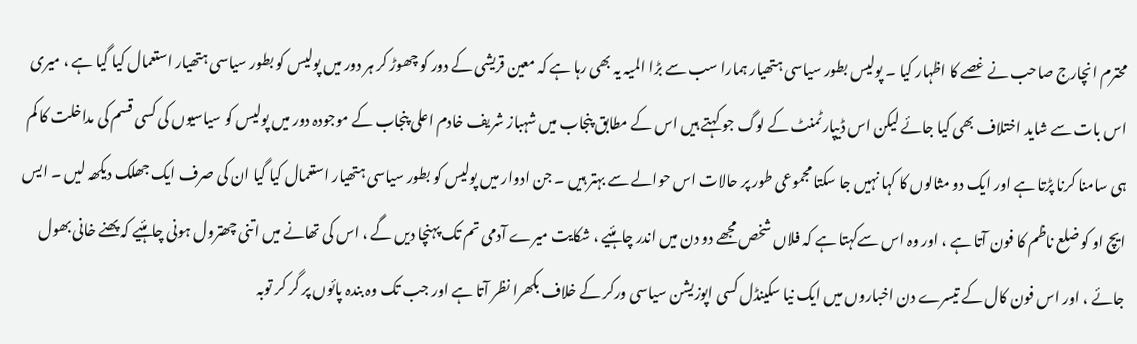محترم انچارج صاحب نے غصے کا اظہار کیا ۔ پولیس بطور سیاسی ہتھیار ہمارا سب سے بڑا المیہ یہ بھی رہا ہے کہ معین قریشی کے دور کو چھوڑ کر ہر دور میں پولیس کو بطور سیاسی ہتھیار استعمال کیا گیا ہے ، میری اس بات سے شاید اختلاف بھی کیا جائے لیکن اس ڈیپارٹمنٹ کے لوگ جو کہتے ہیں اس کے مطابق پنجاب میں شہباز شریف خادم اعلی پنجاب کے موجودہ دور میں پولیس کو سیاسیوں کی کسی قسم کی مداخلت کا کم ہی سامنا کرنا پڑتا ہے اور ایک دو مثالوں کا کہا نہیں جا سکتا مجموعی طور پر حالات اس حوالے سے بہتر ہیں ۔ جن ادوار میں پولیس کو بطور سیاسی ہتھیار استعمال کیا گیا ان کی صرف ایک جھلک دیکھہ لیں ۔ ایس ایچ او کو ضلع ناظم کا فون آتا ہے ، اور وہ اس سےکہتا ہے کہ فلاں شخص مجھے دو دن میں اندر چاہئیے ، شکایت میرے آدمی تم تک پہنچا دیں گے ، اس کی تھانے میں اتنی چھترول ہونی چاہئیے کہ پھنے خانی بھول جائے ، اور اس فون کال کے تیسرے دن اخباروں میں ایک نیا سکینڈل کسی اپوزیشن سیاسی ورکر کے خلاف بکھرا نظر آتا ہے اور جب تک وہ بندہ پائوں پر گر کر توبہ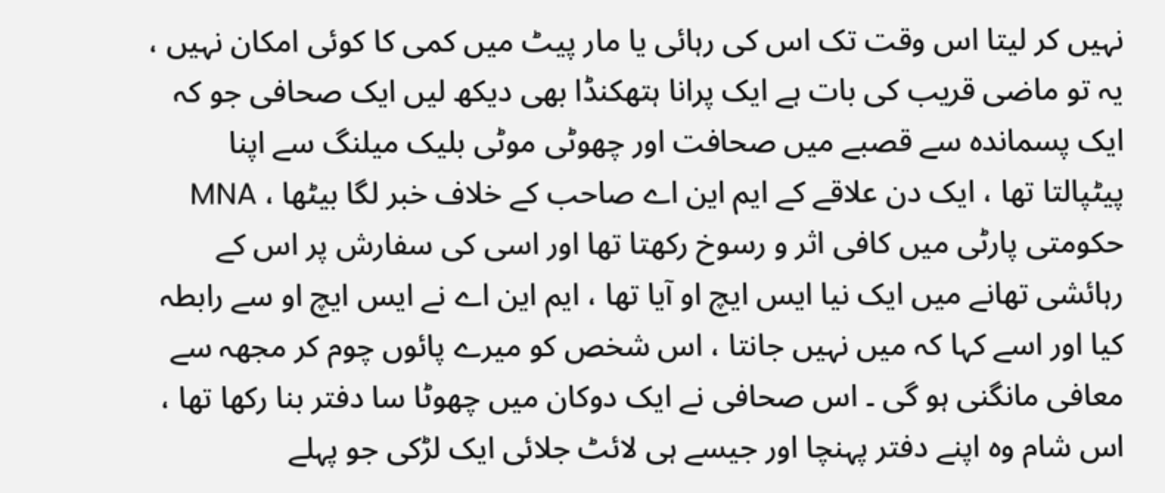نہیں کر لیتا اس وقت تک اس کی رہائی یا مار پیٹ میں کمی کا کوئی امکان نہیں ، یہ تو ماضی قریب کی بات ہے ایک پرانا ہتھکنڈا بھی دیکھ لیں ایک صحافی جو کہ ایک پسماندہ سے قصبے میں صحافت اور چھوٹی موٹی بلیک میلنگ سے اپنا پیٹپالتا تھا ، ایک دن علاقے کے ایم این اے صاحب کے خلاف خبر لگا بیٹھا ، MNA حکومتی پارٹی میں کافی اثر و رسوخ رکھتا تھا اور اسی کی سفارش پر اس کے رہائشی تھانے میں ایک نیا ایس ایچ او آیا تھا ، ایم این اے نے ایس ایچ او سے رابطہ کیا اور اسے کہا کہ میں نہیں جانتا ، اس شخص کو میرے پائوں چوم کر مجھہ سے معافی مانگنی ہو گی ۔ اس صحافی نے ایک دوکان میں چھوٹا سا دفتر بنا رکھا تھا ، اس شام وہ اپنے دفتر پہنچا اور جیسے ہی لائٹ جلائی ایک لڑکی جو پہلے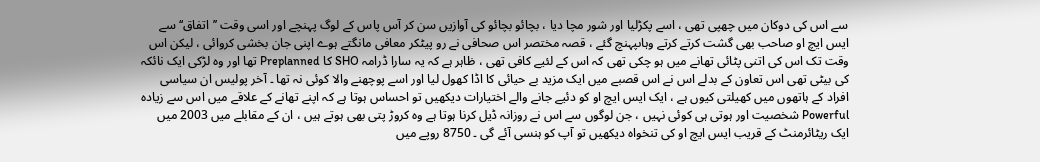سے اس کی دوکان میں چھپی تھی ، اسے پکڑلیا اور شور مچا دیا ، بچائو بچائو کی آوازیں سن کر آس پاس کے لوگ پہنچے اور اسی وقت ’’اتفاق‘‘ سے ایس ایچ او صاحب بھی گشت کرتے کرتے وہاںپہنچ گئے ، قصہ مختصر اس صحافی نے رو پیٹکر معافی مانگتے ہوے اپنی جان بخشی کروائی ، لیکن اس وقت تک اس کی اتنی پٹائی تھانے میں ہو چکی تھی کہ اس کے لئیے کافی تھی ، ظاہر ہے کہ یہ سارا ڈرامہ SHO کا Preplanned تھا اور وہ لڑکی ایک نائکہ کی بیٹی تھی اس تعاون کے بدلے اس نے اس قصبے میں ایک مزید بے حیائی کا اڈا کھول لیا اور اسے پوچھنے والا کوئی نہ تھا ۔ آخر پولیس ان سیاسی افراد کے ہاتھوں میں کھیلتی کیوں ہے ، ایک ایس ایچ او کو دئیے جانے والے اختیارات دیکھیں تو احساس ہوتا ہے کہ اپنے تھانے کے علاقے میں اس سے زیادہ Powerful شخصیت اور ہوتی ہی کوئی نہیں ، جن لوگوں سے اس نے روزانہ ڈیل کرنا ہوتا ہے وہ کروڑ پتی بھی ہوتے ہیں ، ان کے مقابلے میں 2003 میں ایک ریٹائرمنٹ کے قریب ایس ایچ او کی تنخواہ دیکھیں تو آپ کو ہنسی آئے گی ۔ 8750 روپے میں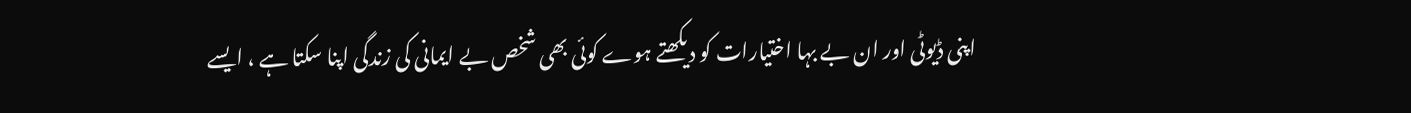اپنی ڈیوٹی اور ان بے بہا اختیارات کو دیکھتے ہوے کوئی بھی شخص بے ایمانی کی زندگی اپنا سکتا ہے ، ایسے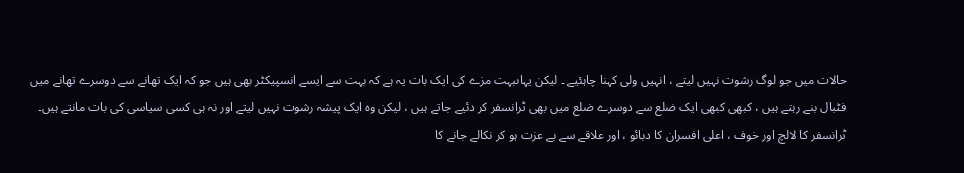حالات میں جو لوگ رشوت نہیں لیتے ، انہیں ولی کہنا چاہئیے ۔ لیکن یہاںبہت مزے کی ایک بات یہ ہے کہ بہت سے ایسے انسپیکٹر بھی ہیں جو کہ ایک تھانے سے دوسرے تھانے میں فٹبال بنے رہتے ہیں ، کبھی کبھی ایک ضلع سے دوسرے ضلع میں بھی ٹرانسفر کر دئیے جاتے ہیں ، لیکن وہ ایک پیشہ رشوت نہیں لیتے اور نہ ہی کسی سیاسی کی بات مانتے ہیں۔ ٹرانسفر کا لالچ اور خوف ، اعلی افسران کا دبائو ، اور علاقے سے بے عزت ہو کر نکالے جانے کا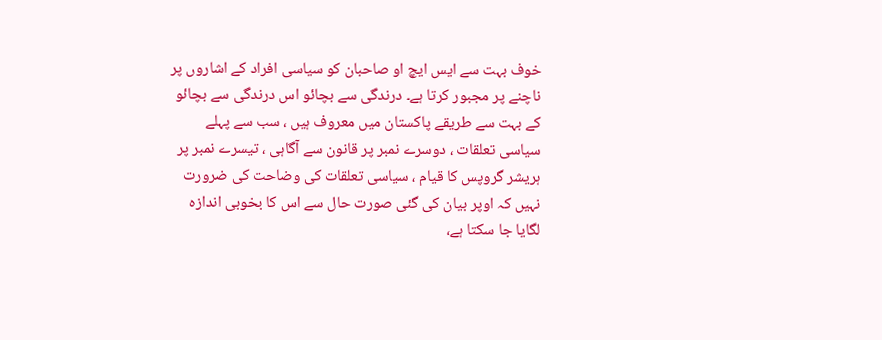خوف بہت سے ایس ایچ او صاحبان کو سیاسی افراد کے اشاروں پر ناچنے پر مجبور کرتا ہے۔ درندگی سے بچائو اس درندگی سے بچائو کے بہت سے طریقے پاکستان میں معروف ہیں ، سب سے پہلے سیاسی تعلقات ، دوسرے نمبر پر قانون سے آگاہی ، تیسرے نمبر پر ہریشر گروپس کا قیام ، سیاسی تعلقات کی وضاحت کی ضرورت نہیں کہ اوپر بیان کی گئی صورت حال سے اس کا بخوبی اندازہ لگایا جا سکتا ہے،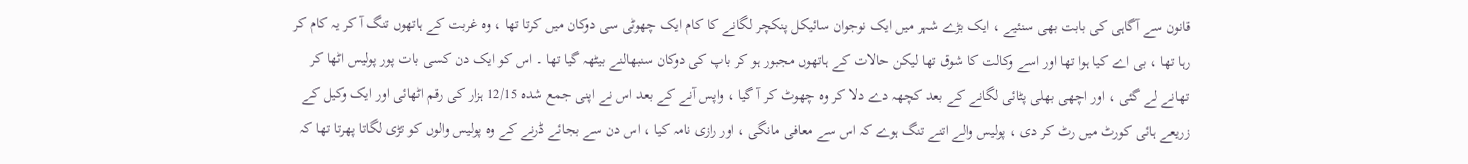قانون سے آگاہی کی بابت بھی سنئیے ، ایک بڑے شہر میں ایک نوجوان سائیکل پنکچر لگانے کا کام ایک چھوٹی سی دوکان میں کرتا تھا ، وہ غربت کے ہاتھوں تنگ آ کر یہ کام کر رہا تھا ، بی اے کیا ہوا تھا اور اسے وکالت کا شوق تھا لیکن حالات کے ہاتھوں مجبور ہو کر باپ کی دوکان سنبھالنے بیٹھہ گیا تھا ۔ اس کو ایک دن کسی بات پور پولیس اٹھا کر تھانے لے گئی ، اور اچھی بھلی پٹائی لگانے کے بعد کچھہ دے دلا کر وہ چھوٹ کر آ گیا ، واپس آنے کے بعد اس نے اپنی جمع شدہ 12/15 ہزار کی رقم اٹھائی اور ایک وکیل کے زریعے ہائی کورٹ میں رٹ کر دی ، پولیس والے اتنے تنگ ہوے کہ اس سے معافی مانگی ، اور رازی نامہ کیا ، اس دن سے بجائے ڈرنے کے وہ پولیس والوں کو تڑی لگاتا پھرتا تھا کہ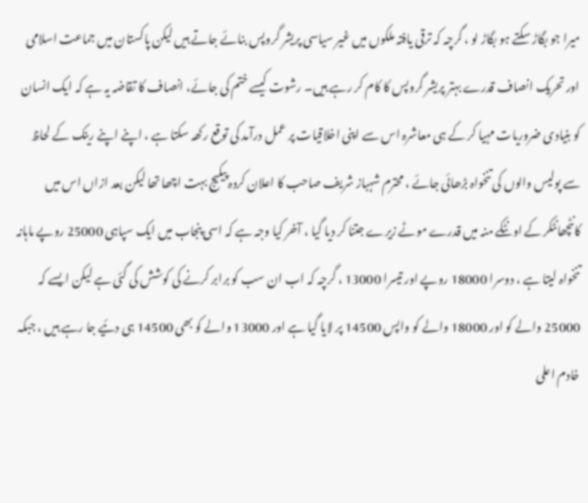میرا جو بگاڑ سکتے ہو بگاڑ لو ، گرچہ کہ ترقی یافتہ ملکوں میں غیر سیاسی پریشر گروپس بنائے جاتے ہیں لیکن پاکستان میں جماعت اسلامی اور تحریک انصاف قدرے بہتر پریشر گروپس کا کام کر رہے ہیں۔ رشوت کیسے ختم کی جائے، انصاف کا تقاضہ یہ ہے کہ ایک انسان کو بنیادی ضروریات مہیا کر کے ہی معاشرہ اس سے اپنی اخلاقیات پر عمل درآمد کی توقع رکھہ سکتا ہے ، اپنے اپنے رینک کے لحاظ سے پولیس والوں کی تنخواہ بڑھائی جائے ، محترم شہباز شریف صاحب کا اعلان کردہ پیکیج بہت اچھا تھا لیکن بعد ازاں اس میں کانٹچھانٹکر کے اونٹکے منہ میں قدرے موٹے زیرے جتنا کر دیا گیا ، آخر کیا وجہ ہے کہ اسی پنجاب میں ایک سپاہی 25000 روپے ماہانہ تنخواہ لیتا ہے ، دوسرا 18000 روپے اور تیسرا 13000 ، گرچہ کہ اب ان سب کو برابر کرنے کی کوشش کی گئی ہے لیکن ایسے کہ 25000 والے کو اور 18000 والے کو واپس 14500 پر لایا گیا ہے اور 13000 والے کو بھی 14500 ہی دئیے جا رہے ہیں ، جبکہ خادم اعلی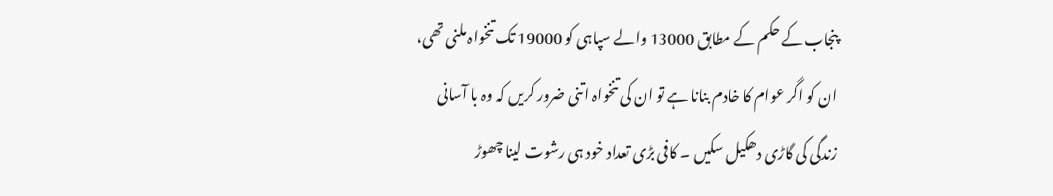پنجاب کے حکم کے مطابق 13000 والے سپاہی کو 19000 تک تنخواہ ملنی تھی، ان کو اگر عوام کا خادم بنانا ہے تو ان کی تنخواہ اتنی ضرور کریں کہ وہ با آسانی زندگی کی گاڑی دھکیل سکیں ۔ کافی بڑی تعداد خود ہی رشوت لینا چھوڑ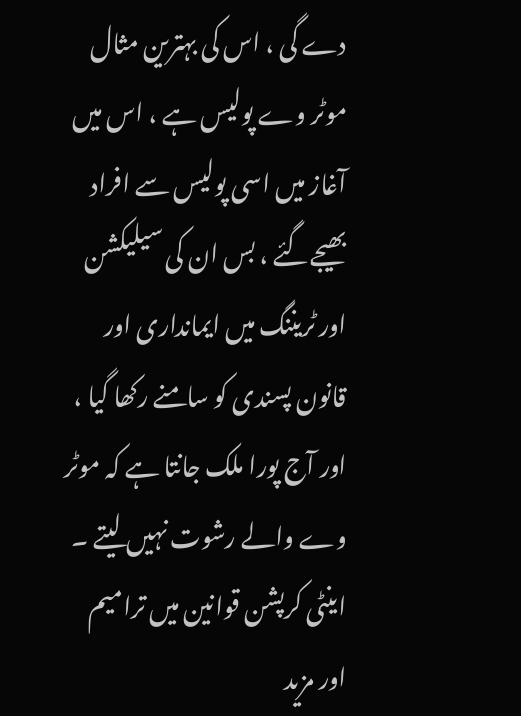دے گی ، اس کی بہترین مثال موٹر وے پولیس ہے ، اس میں آغاز میں اسی پولیس سے افراد بھیجےگئے ، بس ان کی سیلیکشن اور ٹریننگ میں ایمانداری اور قانون پسندی کو سامنے رکھا گیا ، اور آج پورا ملک جانتا ہے کہ موٹر وے والے رشوت نہیں لیتے ۔ اینٹی کرپشن قوانین میں ترامیم اور مزید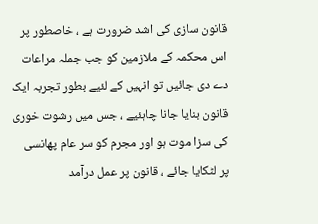قانون سازی کی اشد ضرورت ہے ، خاصطور پر اس محکمہ کے ملازمین کو جب جملہ مراعات دے دی جائیں تو انہیں کے لئیے بطور تجربہ ایک قانون بنایا جانا چاہئیے ، جس میں رشوت خوری کی سزا موت ہو اور مجرم کو سر عام پھانسی پر لٹکایا جائے ، قانون پر عمل درآمد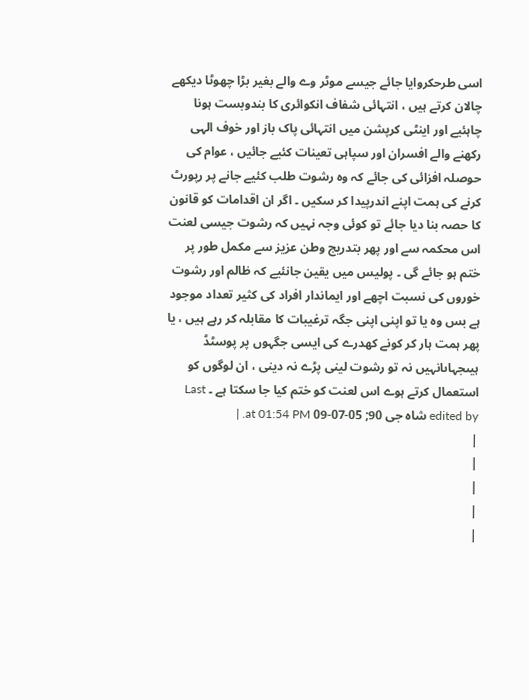اسی طرحکروایا جائے جیسے موٹر وے والے بغیر بڑا چھوٹا دیکھے چالان کرتے ہیں ، انتہائی شفاف انکوائری کا بندوبست ہونا چاہئیے اور اینٹی کرپشن میں انتہائی پاک باز اور خوف الہی رکھنے والے افسران اور سپاہی تعینات کئیے جائیں ، عوام کی حوصلہ افزائی کی جائے کہ وہ رشوت طلب کئیے جانے پر رپورٹ کرنے کی ہمت اپنے اندرپیدا کر سکیں ۔ اگر ان اقدامات کو قانون کا حصہ بنا دیا جائے تو کوئی وجہ نہیں کہ رشوت جیسی لعنت اس محکمہ سے اور پھر بتدریج وطن عزیز سے مکمل طور پر ختم ہو جائے گی ۔ پولیس میں یقین جانئیے کہ ظالم اور رشوت خوروں کی نسبت اچھے اور ایماندار افراد کی کثیر تعداد موجود ہے بس وہ یا تو اپنی اپنی جگہ ترغیبات کا مقابلہ کر رہے ہیں ، یا پھر ہمت ہار کر کونے کھدرے کی ایسی جگہوں پر پوسٹڈ ہیںجہاںانہیں نہ تو رشوت لینی پڑے نہ دینی ، ان لوگوں کو استعمال کرتے ہوے اس لعنت کو ختم کیا جا سکتا ہے ۔ Last edited by شاہ جی 90; 05-07-09 at 01:54 PM. |
|
|
|
|
|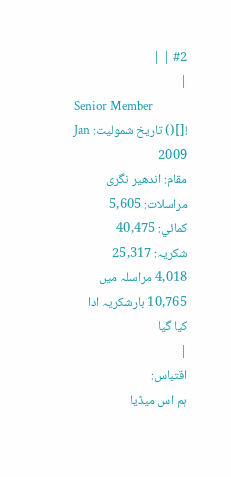#2 | |
|
Senior Member
![]() تاریخ شمولیت: Jan 2009
مقام: اندھیر نگری
مراسلات: 5,605
کمائي: 40,475
شکریہ: 25,317
4,018 مراسلہ میں 10,765 بارشکریہ ادا کیا گیا
|
اقتباس:
ہم اس میڈیا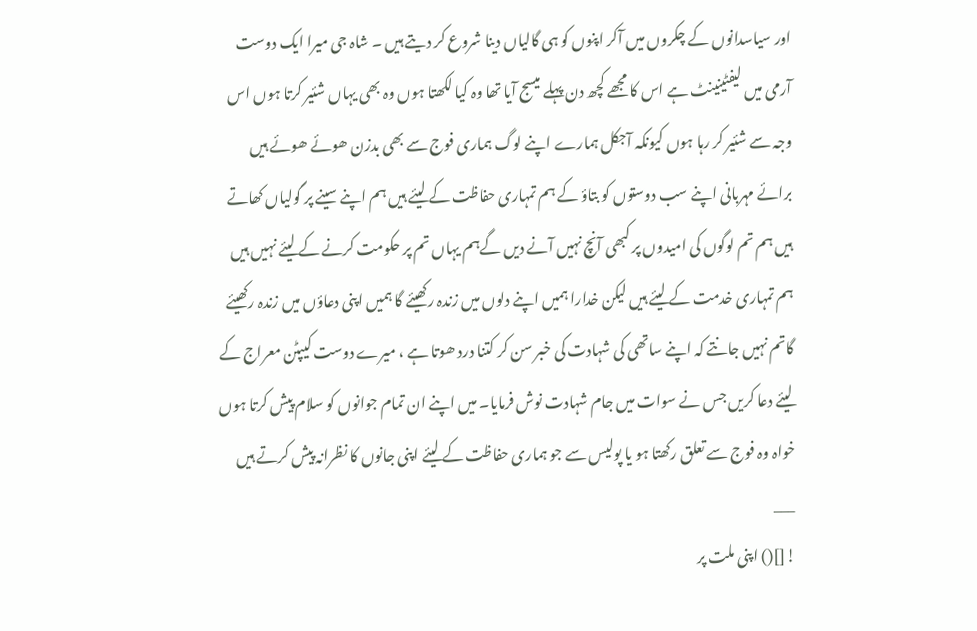اور سیاسدانوں کے چکروں میں آکر اپنوں کو ہی گالیاں دینا شروع کر دیتے ہیں ۔ شاہ جی میرا ایک دوست آرمی میں لیفٹینینٹ ہے اس کا مجھے کچھ دن پہلے میسج آیا تھا وہ کیا لکھتا ہوں وہ بھی یہاں شئیر کرتا ہوں اس وجہ سے شئیر کر رہا ہوں کیونکہ آجکل ہمارے اپنے لوگ ہماری فوج سے بھی بدزن ھوئے ھوئے ہیں برائے مہربانی اپنے سب دوستوں کو بتاؤ کے ہم تمہاری حفاظت کے لیئے ہیں ہم اپنے سینے پر گولیاں کھاتے ہیں ہم تم لوگوں کی امیدوں پر کبھی آنچ نہیں آنے دیں گےہم یہاں تم پر حکومت کرنے کے لیئے نہیں ہیں ہم تمہاری خدمت کے لیئے ہیں لیکن خدارا ہمیں اپنے دلوں میں زندہ رکھیئے گا ہمیں اپنی دعاؤں میں زندہ رکھیئے گاتم نہیں جانتے کہ اپنے ساتھی کی شہادت کی خبر سن کر کتنا درد ھوتا ہے ، میرے دوست کیپٹن معراج کے لیئے دعا کریں جس نے سوات میں جام شہادت نوش فرمایا۔ میں اپنے ان تمام جوانوں کو سلام پیش کرتا ہوں خواہ وہ فوج سے تعلق رکھتا ہو یا پولیس سے جو ہماری حفاظت کے لیئے اپنی جانوں کا نظرانہ پیش کرتے ہیں
___
![]() اپنی ملت پر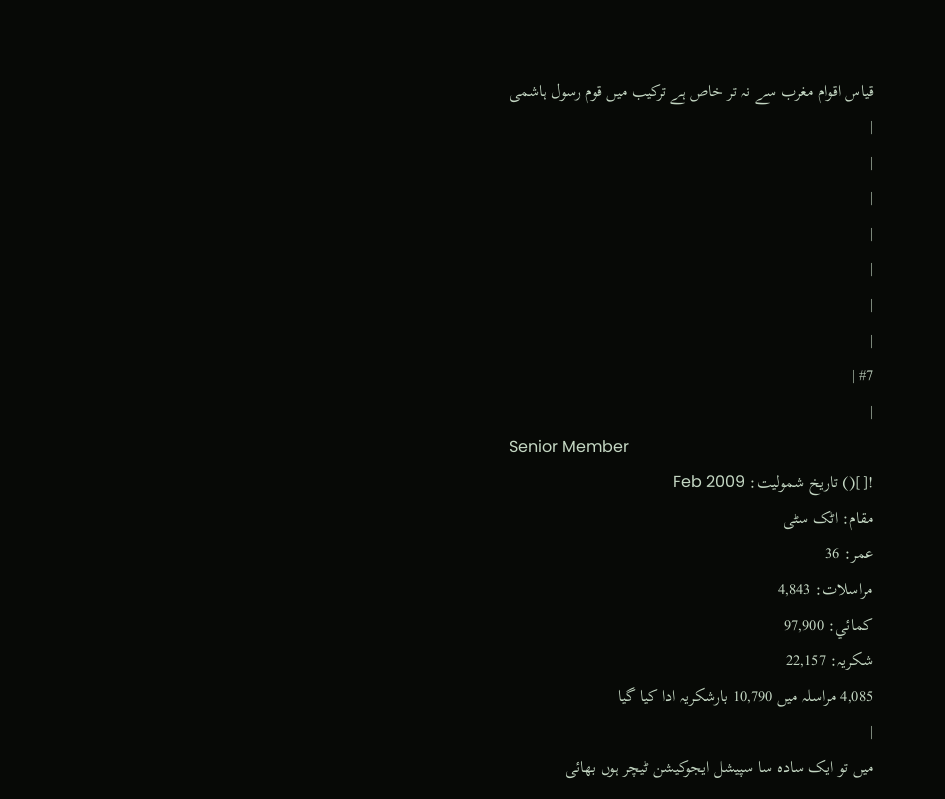قیاس اقوام مغرب سے نہ تر خاص ہے ترکیب میں قوم رسول ہاشمی
|
|
|
|
|
|
|
#7 |
|
Senior Member
![]() تاریخ شمولیت: Feb 2009
مقام: اٹک سٹی
عمر: 36
مراسلات: 4,843
کمائي: 97,900
شکریہ: 22,157
4,085 مراسلہ میں 10,790 بارشکریہ ادا کیا گیا
|
میں تو ایک سادہ سا سپیشل ایجوکیشن ٹیچر ہوں بھائی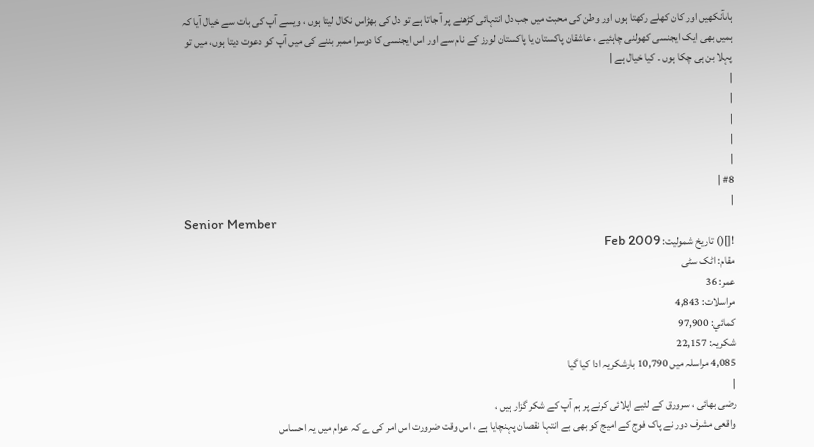ہاںآنکھیں اور کان کھلے رکھتا ہوں اور وطن کی محبت میں جب دل انتہائی کڑھنے پر آ جاتا ہے تو دل کی بھڑاس نکال لیتا ہوں ، ویسے آپ کی بات سے خیال آیا کہ ہمیں بھی ایک ایجنسی کھولنی چاہئیے ، عاشقان پاکستان یا پاکستان لورز کے نام سے اور اس ایجنسی کا دوسرا ممبر بننے کی میں آپ کو دعوت دیتا ہوں، میں تو پہلا بن ہی چکا ہوں ۔ کیا خیال ہے |
|
|
|
|
|
#8 |
|
Senior Member
![]() تاریخ شمولیت: Feb 2009
مقام: اٹک سٹی
عمر: 36
مراسلات: 4,843
کمائي: 97,900
شکریہ: 22,157
4,085 مراسلہ میں 10,790 بارشکریہ ادا کیا گیا
|
رضی بھائی ، سرورق کے لئیے اپلائی کرنے پر ہم آپ کے شکر گزار ہیں ،
واقعی مشرف دور نے پاک فوج کے امیج کو بھی بے انتہا نقصان پہنچایا ہے ، اس وقت ضرورت اس امر کی ے کہ عوام میں یہ احساس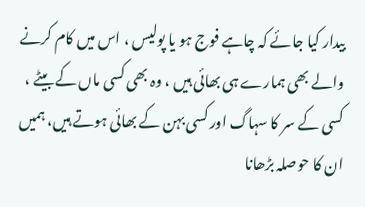بیدار کیا جائے کہ چاہے فوج ہو یا پولیس ، اس میں کام کرنے والے بھی ہمارے ہی بھائی ہیں ، وہ بھی کسی ماں کے بیٹے ، کسی کے سر کا سہاگ اور کسی بہن کے بھائی ہوتے ہیں، ہمیں ان کا حوصلہ بڑھانا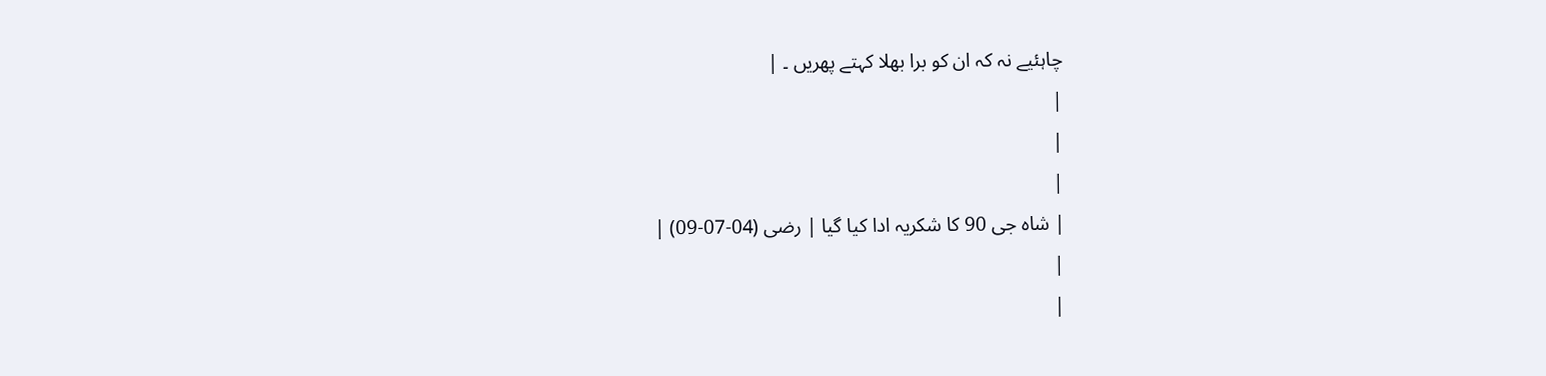چاہئیے نہ کہ ان کو برا بھلا کہتے پھریں ۔ |
|
|
|
| شاہ جی 90 کا شکریہ ادا کیا گیا | رضی (04-07-09) |
|
|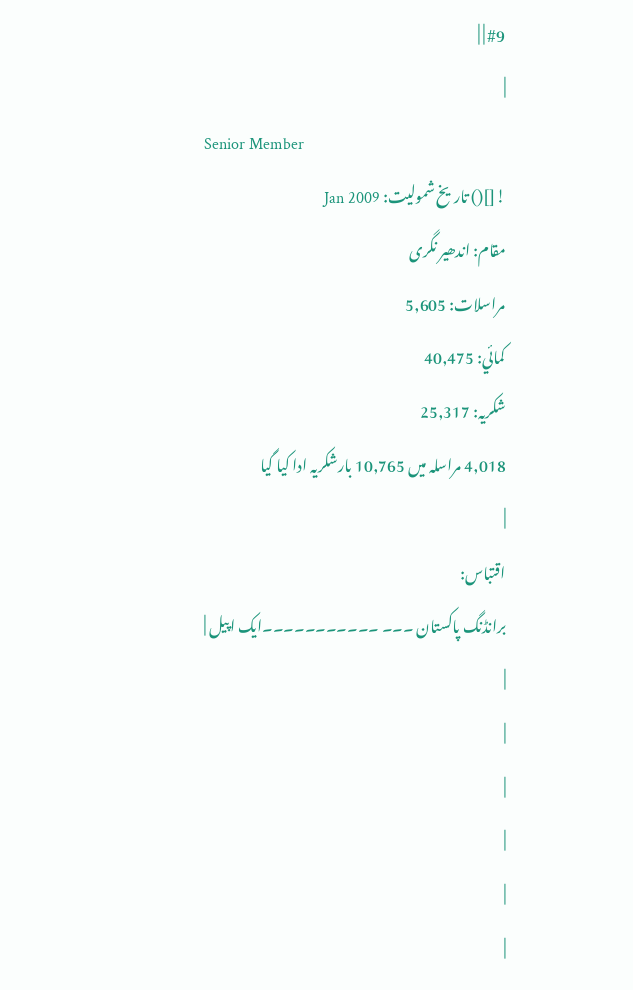#9 | |
|
Senior Member
![]() تاریخ شمولیت: Jan 2009
مقام: اندھیر نگری
مراسلات: 5,605
کمائي: 40,475
شکریہ: 25,317
4,018 مراسلہ میں 10,765 بارشکریہ ادا کیا گیا
|
اقتباس:
برانڈنگ پاکستان ۔۔۔ ۔۔۔۔۔۔۔۔۔۔۔ایک اپیل |
|
|
|
|
|
|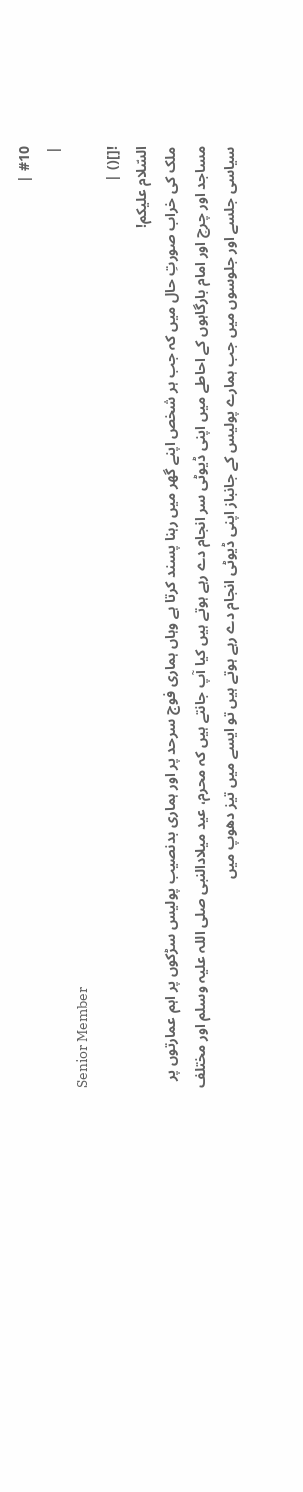#10 |
|
Senior Member
![]() |
السّلام علیکم!
ملک کی خراب صورتِ حال میں کہ جب ہر شخص اپنے گھر میں رہنا پسند کرتا ہے وہاں ہماری فوج سرحد پر اور ہماری بدنصیب پولیس سڑکوں پر اہم عمارتوں پر مساجد اور چرچ اور امام بارگاہوں کے احاطے میں اپنی ڈیوٹی سر انجام دے رہے ہوتے ہیں کیا آپ جانتے ہیں کہ محرم، عید میلادالنبی صلی اللہ علیہ وسلم اور مختلف سیاسی جلسے اور جلوسوں میں جب ہمارے پولیس کے جانباز اپنی ڈیوٹی انجام دے رہے ہوتے ہیں تو ایسے میں تیز دھوپ میں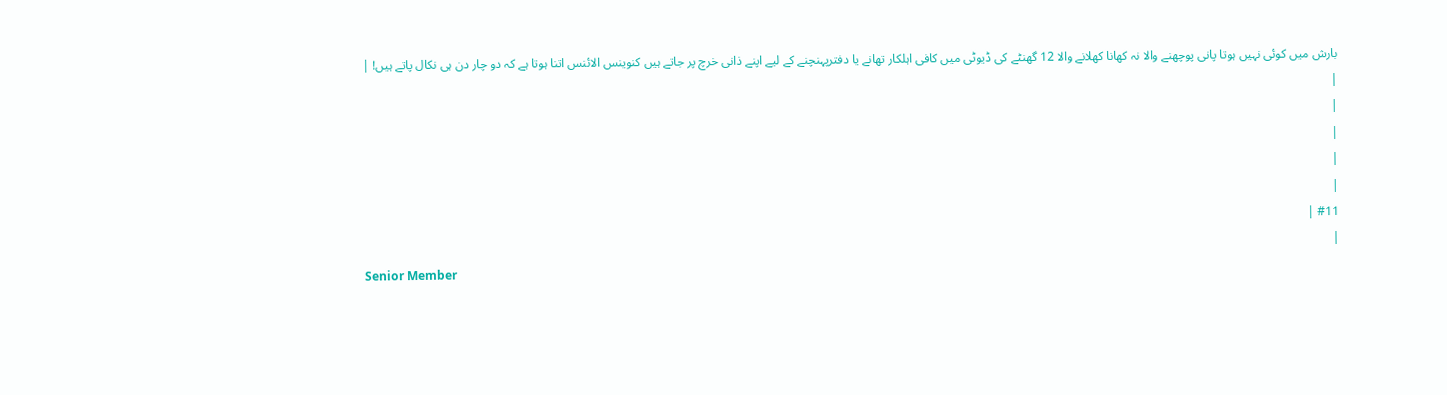بارش میں کوئی نہیں ہوتا پانی پوچھنے والا نہ کھانا کھلانے والا 12 گھنٹے کی ڈیوٹی میں کافی اہلکار تھانے یا دفترپہنچنے کے لیے اپنے ذانی خرچ پر جاتے ہیں کنوینس الائنس اتنا ہوتا ہے کہ دو چار دن ہی نکال پاتے ہیں! |
|
|
|
|
|
#11 |
|
Senior Member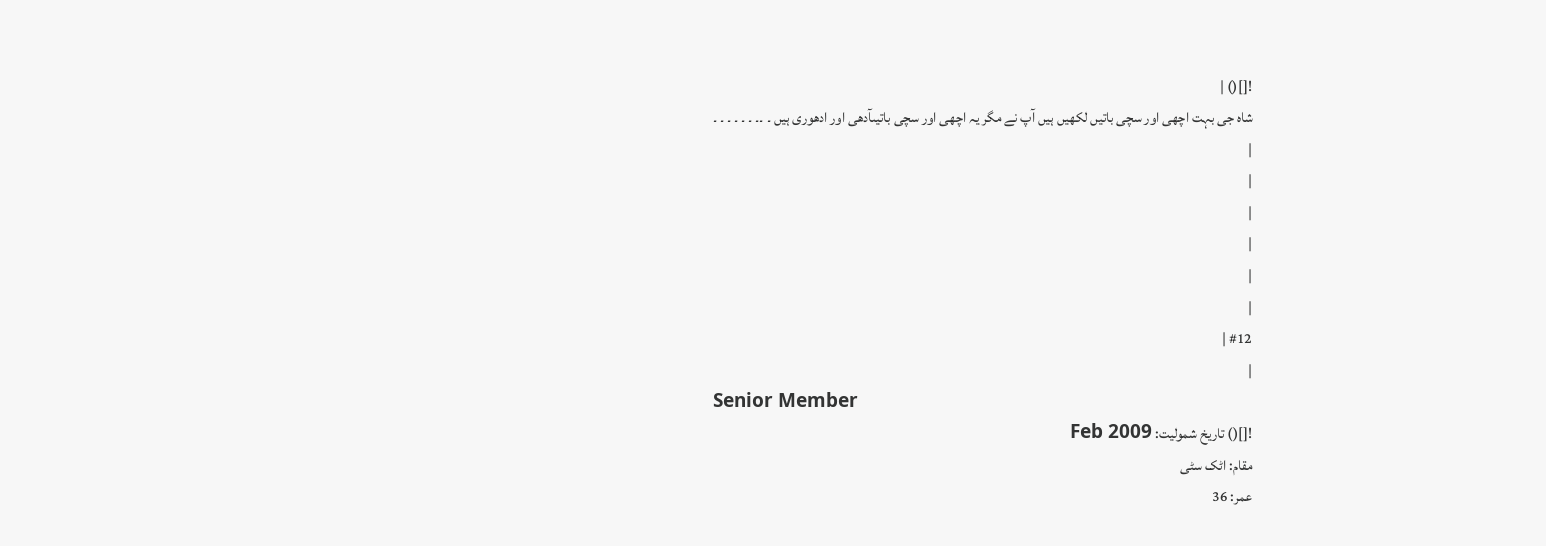![]() |
شاہ جی بہت اچھی اور سچی باتیں لکھیں ہیں آپ نے مگر یہ اچھی اور سچی باتیںآدھی اور ادھوری ہیں ۔ ۔۔ ۔ ۔ ۔ ۔ ۔ ۔
|
|
|
|
|
|
#12 |
|
Senior Member
![]() تاریخ شمولیت: Feb 2009
مقام: اٹک سٹی
عمر: 36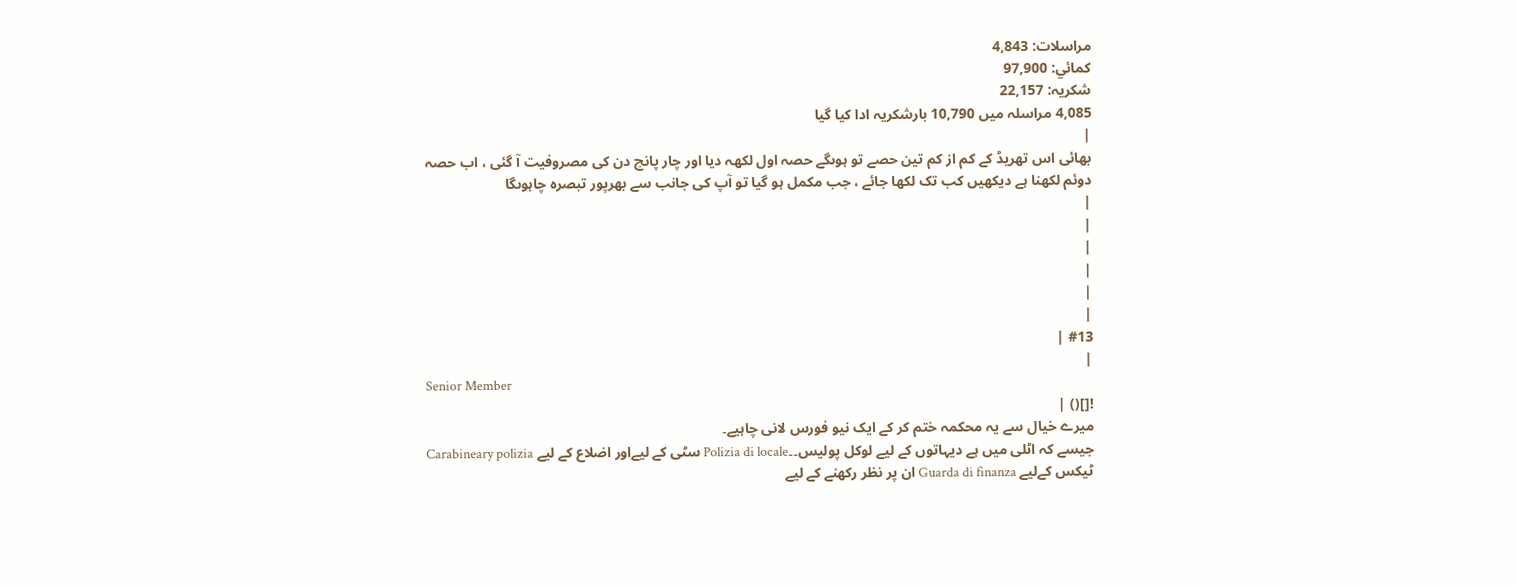مراسلات: 4,843
کمائي: 97,900
شکریہ: 22,157
4,085 مراسلہ میں 10,790 بارشکریہ ادا کیا گیا
|
بھائی اس تھریڈ کے کم از کم تین حصے تو ہوںگے حصہ اول لکھہ دیا اور چار پانچ دن کی مصروفیت آ گئی ، اب حصہ دوئم لکھنا ہے دیکھیں کب تک لکھا جائے ، جب مکمل ہو گیا تو آپ کی جانب سے بھرپور تبصرہ چاہوںگا
|
|
|
|
|
|
#13 |
|
Senior Member
![]() |
میرے خیال سے یہ محکمہ ختم کر کے ایک نیو فورس لانی چاہیے۔
جیسے کہ اٹلی میں ہے دیہاتوں کے لیے لوکل پولیس۔۔Polizia di locale سٹی کے لیےاور اضلاع کے لیے Carabineary polizia ٹیکس کےلیے Guarda di finanza ان پر نظر رکھنے کے لیے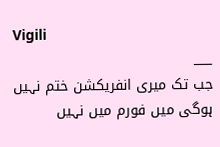Vigili
___
جب تک میری انفریکشن ختم نہیں ہوگی میں فورم میں نہیں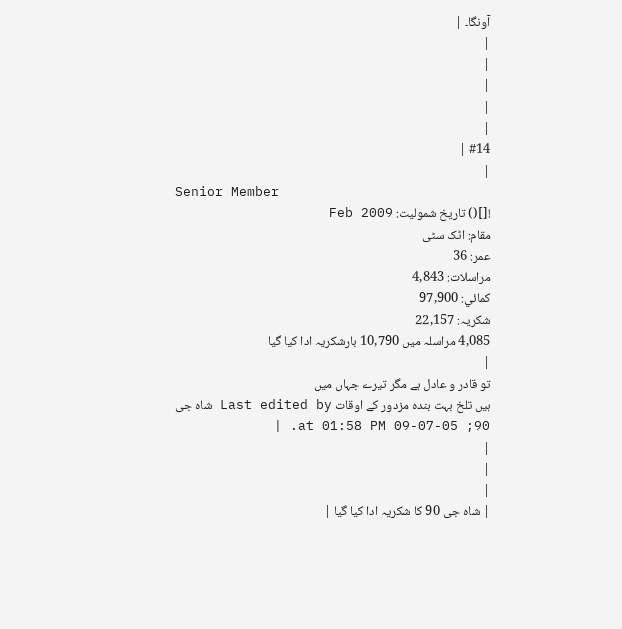آونگا۔ |
|
|
|
|
|
#14 |
|
Senior Member
![]() تاریخ شمولیت: Feb 2009
مقام: اٹک سٹی
عمر: 36
مراسلات: 4,843
کمائي: 97,900
شکریہ: 22,157
4,085 مراسلہ میں 10,790 بارشکریہ ادا کیا گیا
|
تو قادر و عادل ہے مگر تیرے جہاں میں
ہیں تلخ بہت بندہ مزدور کے اوقات Last edited by شاہ جی 90; 05-07-09 at 01:58 PM. |
|
|
|
| شاہ جی 90 کا شکریہ ادا کیا گیا |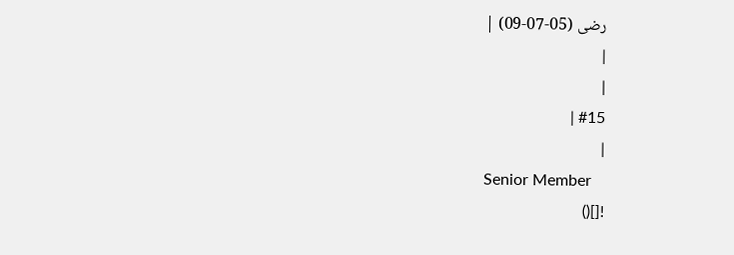رضی (05-07-09) |
|
|
#15 |
|
Senior Member
![]()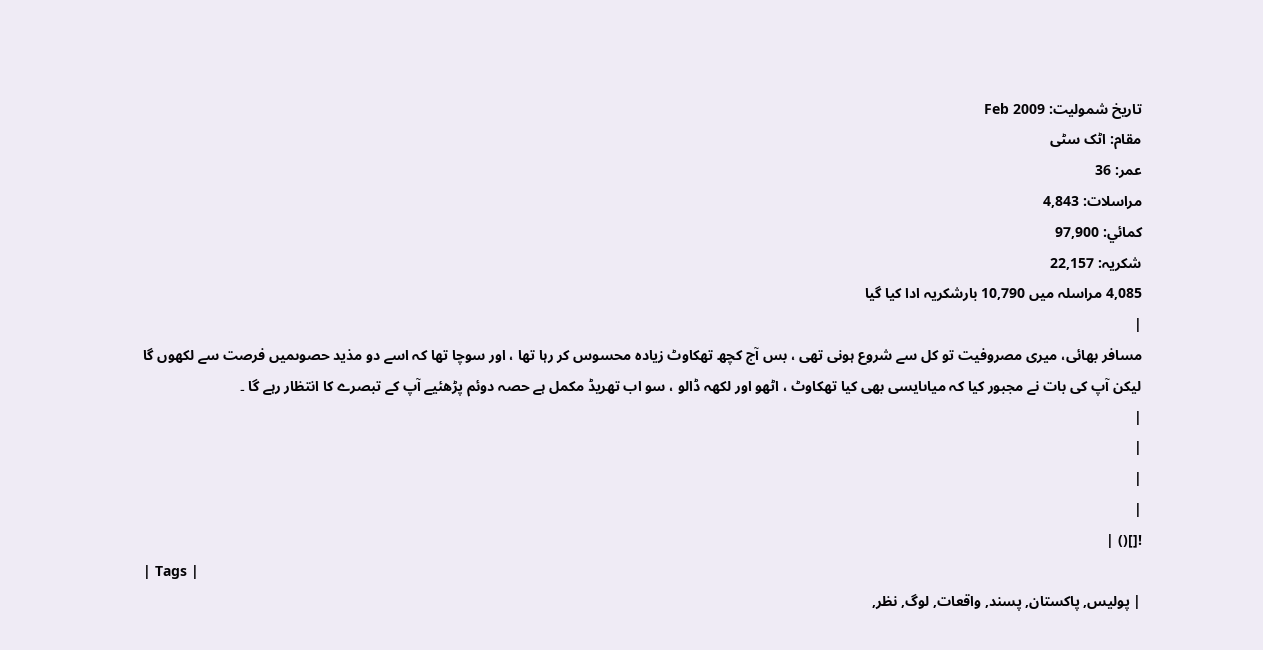تاریخ شمولیت: Feb 2009
مقام: اٹک سٹی
عمر: 36
مراسلات: 4,843
کمائي: 97,900
شکریہ: 22,157
4,085 مراسلہ میں 10,790 بارشکریہ ادا کیا گیا
|
مسافر بھائی، میری مصروفیت تو کل سے شروع ہونی تھی ، بس آج کچھ تھکاوٹ زیادہ محسوس کر رہا تھا ، اور سوچا تھا کہ اسے دو مذید حصوںمیں فرصت سے لکھوں گا لیکن آپ کی بات نے مجبور کیا کہ میاںایسی بھی کیا تھکاوٹ ، اٹھو اور لکھہ ڈالو ، سو اب تھریڈ مکمل ہے حصہ دوئم پڑھئیے آپ کے تبصرے کا انتظار رہے گا ۔
|
|
|
|
![]() |
| Tags |
| پولیس, پاکستان, پسند, واقعات, لوگ, نظر,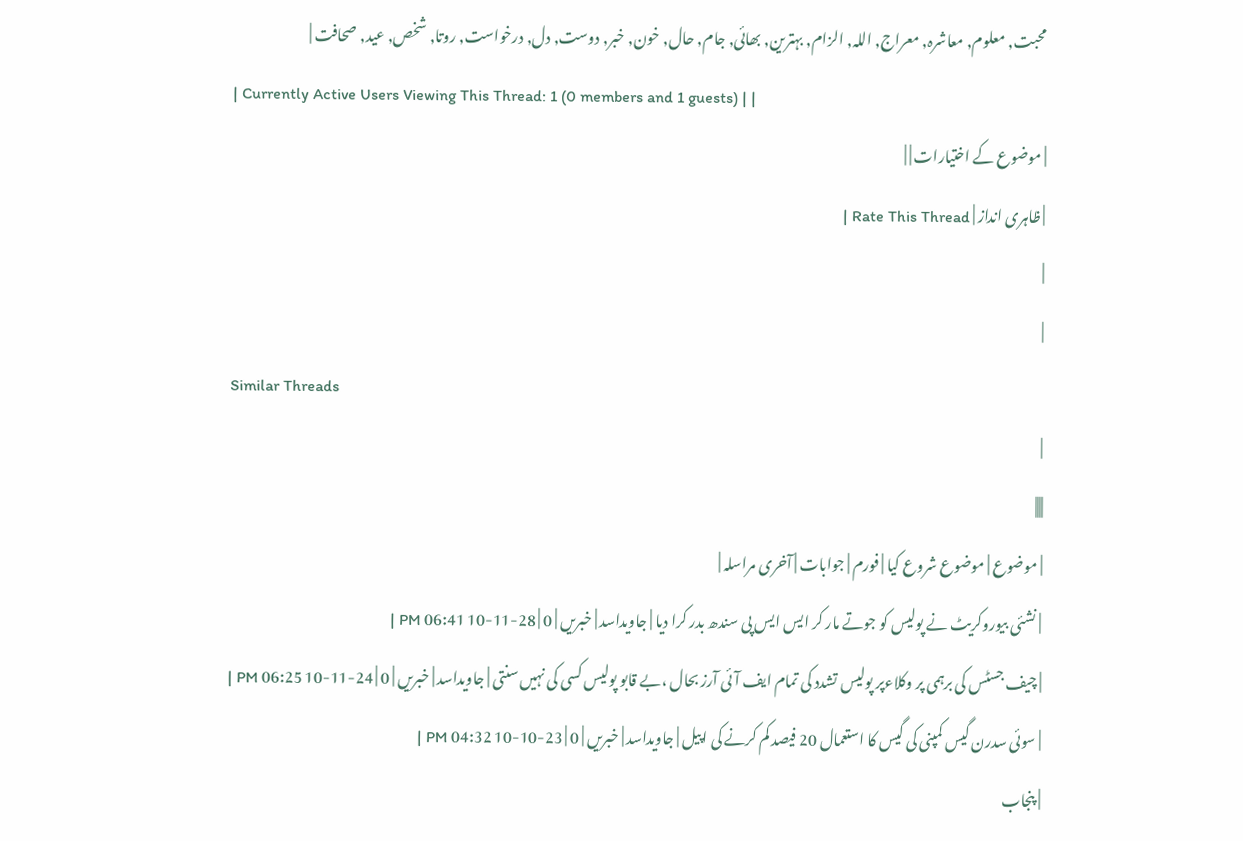محبت, معلوم, معاشرہ, معراج, اللہ, الزام, بہترین, بھائی, جام, حال, خون, خبر, دوست, دل, درخواست, روتا, شخص, عید, صحافت |
| Currently Active Users Viewing This Thread: 1 (0 members and 1 guests) | |
| موضوع کے اختیارات | |
| ظاہری انداز | Rate This Thread |
|
|
Similar Threads
|
||||
| موضوع | موضوع شروع کیا | فورم | جوابات | آخری مراسلہ |
| نشئی بیوروکریٹ نے پولیس کو جوتے مار کر ایس ایس پی سندھ بدر کرا دیا | جاویداسد | خبریں | 0 | 28-11-10 06:41 PM |
| چیف جسٹس کی برہمی پر وکلاءپر پولیس تشدد کی تمام ایف آئی آرز بحال ،بے قابو پولیس کسی کی نہیں سنتی | جاویداسد | خبریں | 0 | 24-11-10 06:25 PM |
| سوئی سدرن گیس کمپنی کی گیس کا استعمال 20 فیصد کم کرنے کی اپیل | جاویداسد | خبریں | 0 | 23-10-10 04:32 PM |
| پنجاب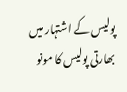پولیس کے اشتہار میں بھارتی پولیس کا مونو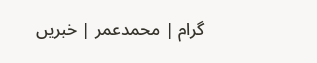گرام | محمدعمر | خبریں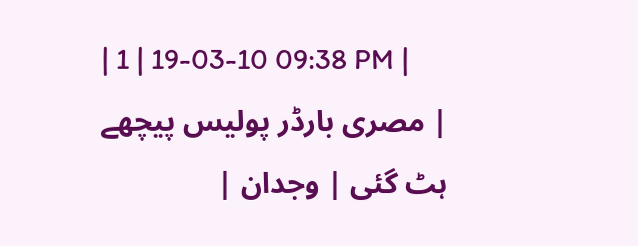| 1 | 19-03-10 09:38 PM |
| مصری بارڈر پولیس پیچھے ہٹ گئی | وجدان |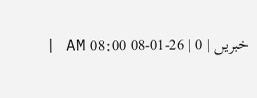خبریں | 0 | 26-01-08 08:00 AM |